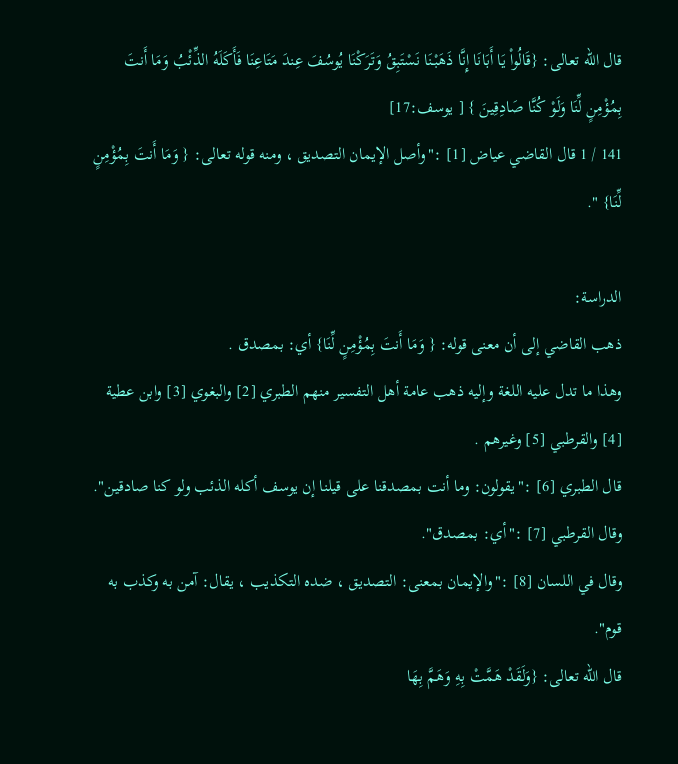قال الله تعالى: {قَالُواْ يَا أَبَانَا إِنَّا ذَهَبْنَا نَسْتَبِقُ وَتَرَكْنَا يُوسُفَ عِندَ مَتَاعِنَا فَأَكَلَهُ الذِّئْبُ وَمَا أَنتَ بِمُؤْمِنٍ لِّنَا وَلَوْ كُنَّا صَادِقِينَ } [ يوسف:17]
141 / 1 قال القاضي عياض [1] :"وأصل الإيمان التصديق ، ومنه قوله تعالى: { وَمَا أَنتَ بِمُؤْمِنٍ لِّنَا} ".

الدراسة:
ذهب القاضي إلى أن معنى قوله: { وَمَا أَنتَ بِمُؤْمِنٍ لِّنَا} أي: بمصدق .
وهذا ما تدل عليه اللغة وإليه ذهب عامة أهل التفسير منهم الطبري [2] والبغوي [3] وابن عطية [4] والقرطبي [5] وغيرهم .
قال الطبري [6] :"يقولون: وما أنت بمصدقنا على قيلنا إن يوسف أكله الذئب ولو كنا صادقين".
وقال القرطبي [7] :"أي: بمصدق".
وقال في اللسان [8] :"والإيمان بمعنى: التصديق ، ضده التكذيب ، يقال: آمن به وكذب به قوم".
قال الله تعالى: {وَلَقَدْ هَمَّتْ بِهِ وَهَمَّ بِهَا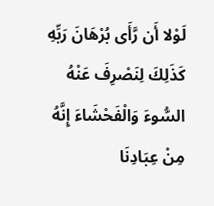لَوْلا أَن رَّأَى بُرْهَانَ رَبِّهِ كَذَلِكَ لِنَصْرِفَ عَنْهُ السُّوءَ وَالْفَحْشَاءَ إِنَّهُ مِنْ عِبَادِنَا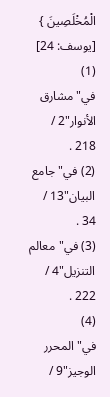الْمُخْلَصِينَ } [يوسف: 24]
(1) في"مشارق الأنوار"2 / 218 .
(2) في"جامع البيان"13 / 34 .
(3) في"معالم التنزيل"4 / 222 .
(4) في"المحرر الوجيز"9 /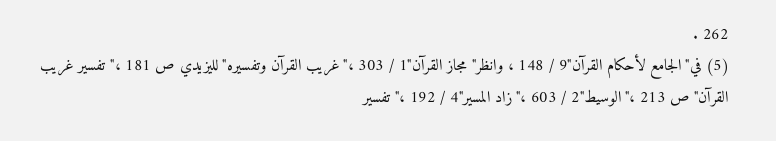262 .
(5) في"الجامع لأحكام القرآن"9 / 148 ، وانظر"مجاز القرآن"1 / 303 ،"غريب القرآن وتفسيره"لليزيدي ص 181 ،"تفسير غريب القرآن"ص 213 ،"الوسيط"2 / 603 ،"زاد المسير"4 / 192 ،"تفسير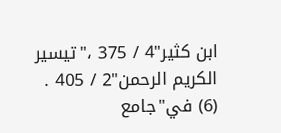ابن كثير"4 / 375 ،"تيسير الكريم الرحمن"2 / 405 .
(6) في"جامع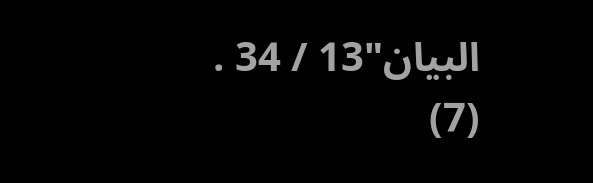البيان"13 / 34 .
(7)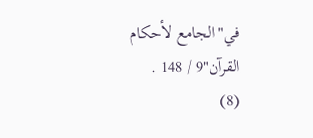في"الجامع لأحكام القرآن"9 / 148 .
(8)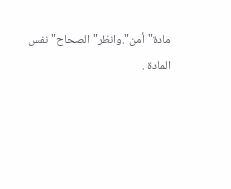مادة"أمن".وانظر"الصحاح"نفس المادة .